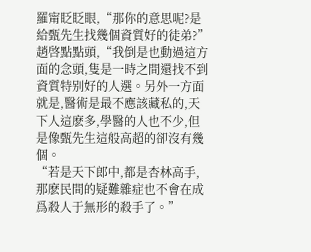羅甯眨眨眼,“那你的意思呢?是給甄先生找幾個資質好的徒弟?”
趙啓點點頭,“我倒是也動過這方面的念頭,隻是一時之間還找不到資質特别好的人選。另外一方面就是,醫術是最不應該藏私的,天下人這麽多,學醫的人也不少,但是像甄先生這般高超的卻沒有幾個。
“若是天下郎中,都是杏林高手,那麽民間的疑難雜症也不會在成爲殺人于無形的殺手了。”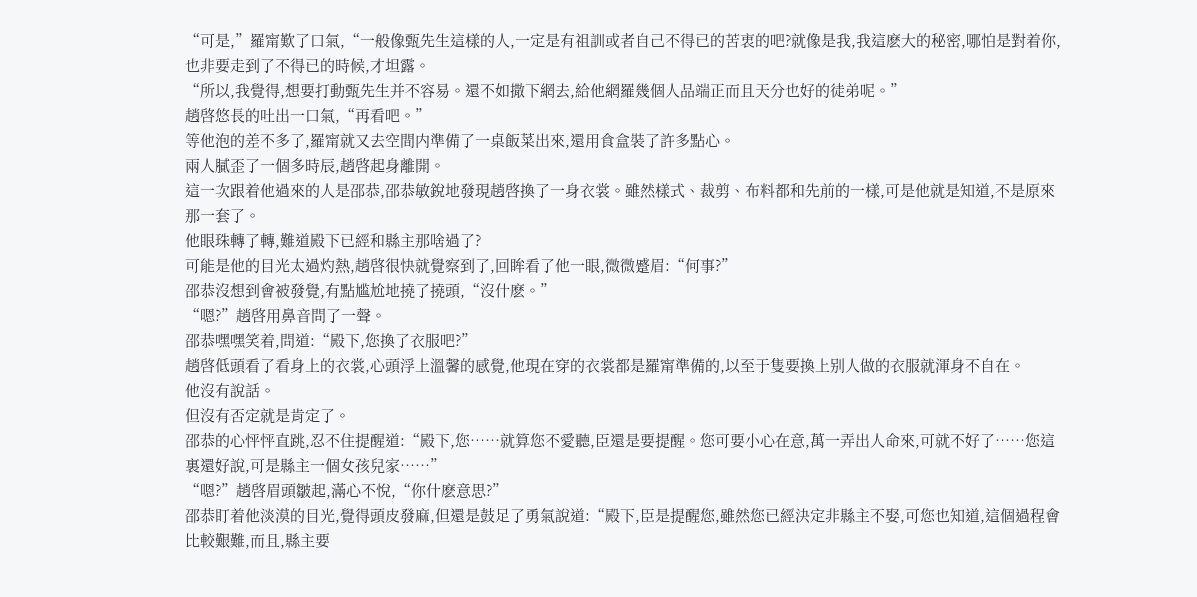“可是,”羅甯歎了口氣,“一般像甄先生這樣的人,一定是有祖訓或者自己不得已的苦衷的吧?就像是我,我這麽大的秘密,哪怕是對着你,也非要走到了不得已的時候,才坦露。
“所以,我覺得,想要打動甄先生并不容易。還不如撒下網去,給他網羅幾個人品端正而且天分也好的徒弟呢。”
趙啓悠長的吐出一口氣,“再看吧。”
等他泡的差不多了,羅甯就又去空間内準備了一桌飯菜出來,還用食盒裝了許多點心。
兩人膩歪了一個多時辰,趙啓起身離開。
這一次跟着他過來的人是邵恭,邵恭敏銳地發現趙啓換了一身衣裳。雖然樣式、裁剪、布料都和先前的一樣,可是他就是知道,不是原來那一套了。
他眼珠轉了轉,難道殿下已經和縣主那啥過了?
可能是他的目光太過灼熱,趙啓很快就覺察到了,回眸看了他一眼,微微蹙眉:“何事?”
邵恭沒想到會被發覺,有點尴尬地撓了撓頭,“沒什麽。”
“嗯?”趙啓用鼻音問了一聲。
邵恭嘿嘿笑着,問道:“殿下,您換了衣服吧?”
趙啓低頭看了看身上的衣裳,心頭浮上溫馨的感覺,他現在穿的衣裳都是羅甯準備的,以至于隻要換上别人做的衣服就渾身不自在。
他沒有說話。
但沒有否定就是肯定了。
邵恭的心怦怦直跳,忍不住提醒道:“殿下,您……就算您不愛聽,臣還是要提醒。您可要小心在意,萬一弄出人命來,可就不好了……您這裏還好說,可是縣主一個女孩兒家……”
“嗯?”趙啓眉頭皺起,滿心不悅,“你什麽意思?”
邵恭盯着他淡漠的目光,覺得頭皮發麻,但還是鼓足了勇氣說道:“殿下,臣是提醒您,雖然您已經決定非縣主不娶,可您也知道,這個過程會比較艱難,而且,縣主要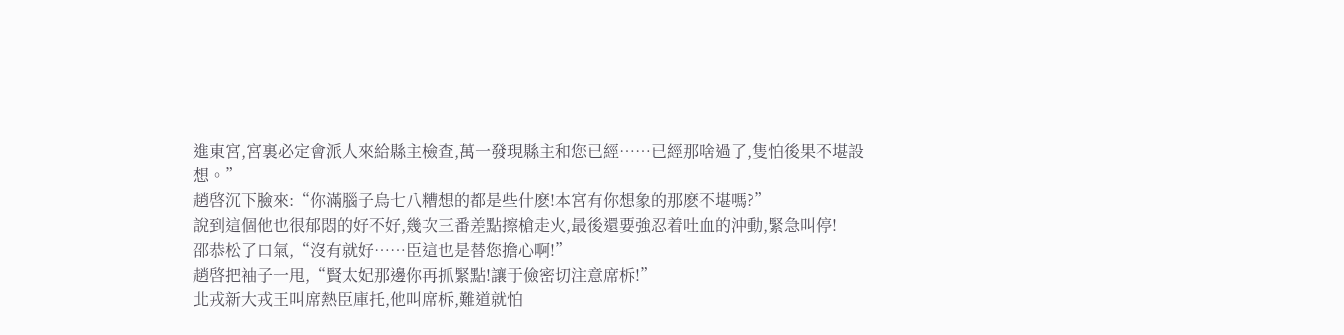進東宮,宮裏必定會派人來給縣主檢查,萬一發現縣主和您已經……已經那啥過了,隻怕後果不堪設想。”
趙啓沉下臉來:“你滿腦子烏七八糟想的都是些什麽!本宮有你想象的那麽不堪嗎?”
說到這個他也很郁悶的好不好,幾次三番差點擦槍走火,最後還要強忍着吐血的沖動,緊急叫停!
邵恭松了口氣,“沒有就好……臣這也是替您擔心啊!”
趙啓把袖子一甩,“賢太妃那邊你再抓緊點!讓于儉密切注意席柝!”
北戎新大戎王叫席熱臣庫托,他叫席柝,難道就怕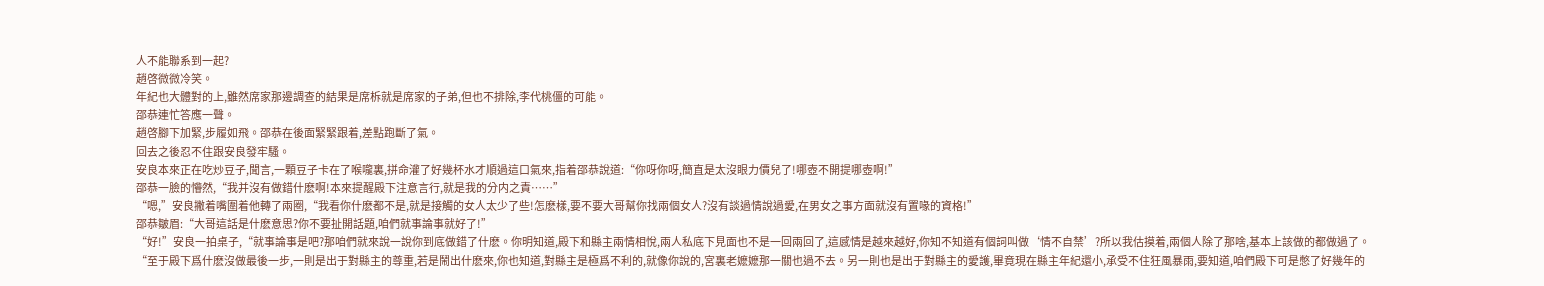人不能聯系到一起?
趙啓微微冷笑。
年紀也大體對的上,雖然席家那邊調查的結果是席柝就是席家的子弟,但也不排除,李代桃僵的可能。
邵恭連忙答應一聲。
趙啓腳下加緊,步履如飛。邵恭在後面緊緊跟着,差點跑斷了氣。
回去之後忍不住跟安良發牢騷。
安良本來正在吃炒豆子,聞言,一顆豆子卡在了喉嚨裏,拼命灌了好幾杯水才順過這口氣來,指着邵恭說道:“你呀你呀,簡直是太沒眼力價兒了!哪壺不開提哪壺啊!”
邵恭一臉的懵然,“我并沒有做錯什麽啊!本來提醒殿下注意言行,就是我的分内之責……”
“嗯,”安良撇着嘴圍着他轉了兩圈,“我看你什麽都不是,就是接觸的女人太少了些!怎麽樣,要不要大哥幫你找兩個女人?沒有談過情說過愛,在男女之事方面就沒有置喙的資格!”
邵恭皺眉:“大哥這話是什麽意思?你不要扯開話題,咱們就事論事就好了!”
“好!”安良一拍桌子,“就事論事是吧?那咱們就來說一說你到底做錯了什麽。你明知道,殿下和縣主兩情相悅,兩人私底下見面也不是一回兩回了,這感情是越來越好,你知不知道有個詞叫做‘情不自禁’?所以我估摸着,兩個人除了那啥,基本上該做的都做過了。
“至于殿下爲什麽沒做最後一步,一則是出于對縣主的尊重,若是鬧出什麽來,你也知道,對縣主是極爲不利的,就像你說的,宮裏老嬷嬷那一關也過不去。另一則也是出于對縣主的愛護,畢竟現在縣主年紀還小,承受不住狂風暴雨,要知道,咱們殿下可是憋了好幾年的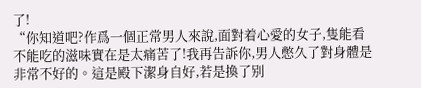了!
“你知道吧?作爲一個正常男人來說,面對着心愛的女子,隻能看不能吃的滋味實在是太痛苦了!我再告訴你,男人憋久了對身體是非常不好的。這是殿下潔身自好,若是換了别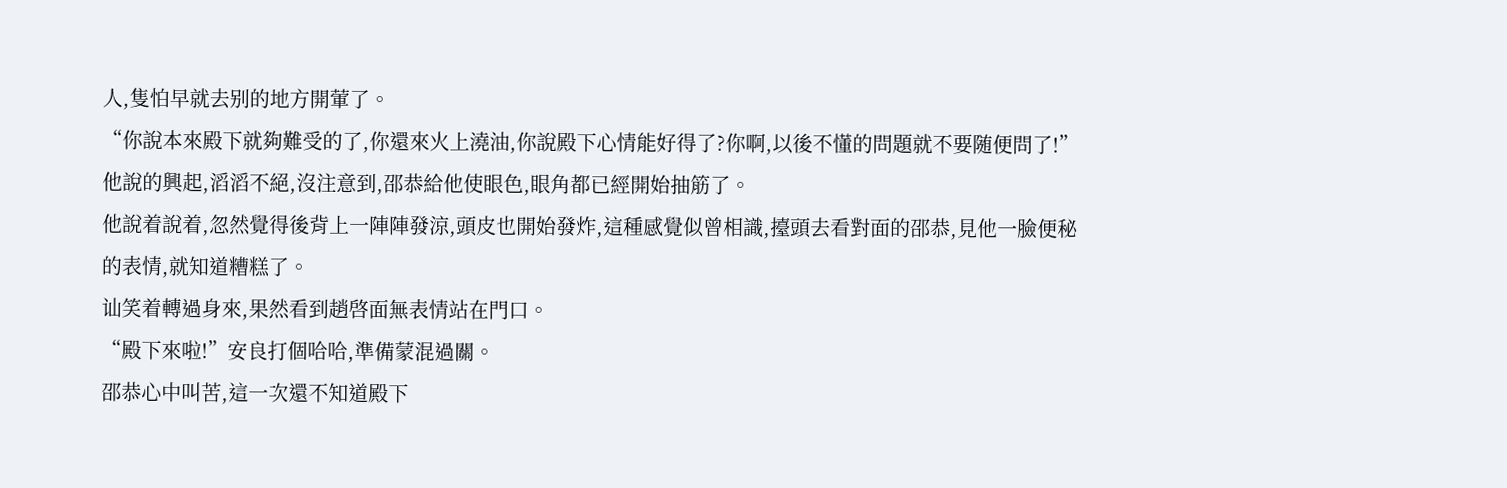人,隻怕早就去别的地方開葷了。
“你說本來殿下就夠難受的了,你還來火上澆油,你說殿下心情能好得了?你啊,以後不懂的問題就不要随便問了!”
他說的興起,滔滔不絕,沒注意到,邵恭給他使眼色,眼角都已經開始抽筋了。
他說着說着,忽然覺得後背上一陣陣發涼,頭皮也開始發炸,這種感覺似曾相識,擡頭去看對面的邵恭,見他一臉便秘的表情,就知道糟糕了。
讪笑着轉過身來,果然看到趙啓面無表情站在門口。
“殿下來啦!”安良打個哈哈,準備蒙混過關。
邵恭心中叫苦,這一次還不知道殿下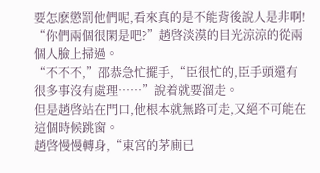要怎麽懲罰他們呢,看來真的是不能背後說人是非啊!
“你們兩個很閑是吧?”趙啓淡漠的目光涼涼的從兩個人臉上掃過。
“不不不,”邵恭急忙擺手,“臣很忙的,臣手頭還有很多事沒有處理……”說着就要溜走。
但是趙啓站在門口,他根本就無路可走,又絕不可能在這個時候跳窗。
趙啓慢慢轉身,“東宮的茅廁已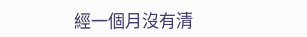經一個月沒有清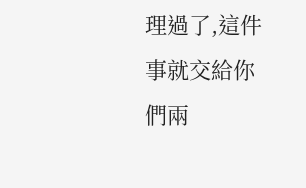理過了,這件事就交給你們兩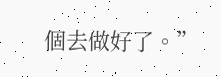個去做好了。”